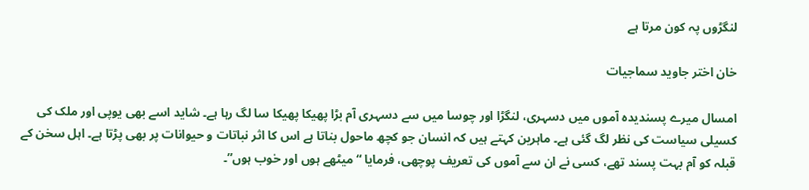لنگڑوں پہ کون مرتا ہے

خان اختر جاوید سماجیات

امسال میرے پسندیدہ آموں میں دسہری، لنگڑا اور چوسا میں سے دسہری آم بڑا پھیکا پھیکا سا لگ رہا ہے۔ شاید اسے بھی یوپی اور ملک کی کسیلی سیاست کی نظر لگ گئی ہے۔ ماہرین کہتے ہیں کہ انسان جو کچھ ماحول بناتا ہے اس کا اثر نباتات و حیوانات پر بھی پڑتا ہے۔ اہل سخن کے قبلہ کو آم بہت پسند تھے، کسی نے ان سے آموں کی تعریف پوچھی، فرمایا “میٹھے ہوں اور خوب ہوں”۔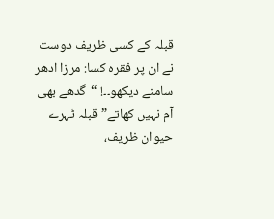قبلہ کے کسی ظریف دوست نے ان پر فقرہ کسا: مرزا ادھر سامنے دیکھو۔۔! “گدھے بھی آم نہیں کھاتے” قبلہ ٹہرے حیوان ظریف،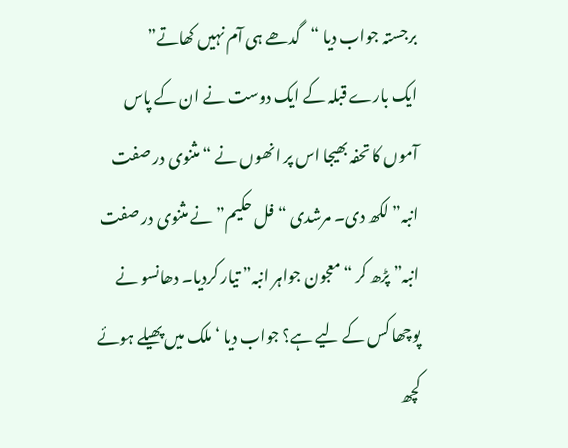برجستہ جواب دیا “گدھے ہی آم نہیں کھاتے”
ایک بارے قبلہ کے ایک دوست نے ان کے پاس آموں کا تحفہ بھیجا اس پر انھوں نے “مثنوی در صفت انبہ” لکھ دی۔ مرشدی “فل حکیم” نے مثنوی در صفت انبہ” پڑھ کر “معجون جواہر انبہ” تیار کردیا۔ دھانسو نے پوچھا کس کے لیے ہے؟ جواب دیا ‘ملک میں پھیلے ہوئے کچھ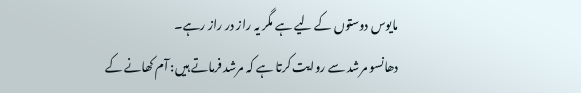مایوس دوستوں کے لیے ہے مگر یہ راز در راز رہے۔
دھانسو مرشد سے روایت کرتا ہے کہ مرشد فرماتے ہیں: آم کھانے کے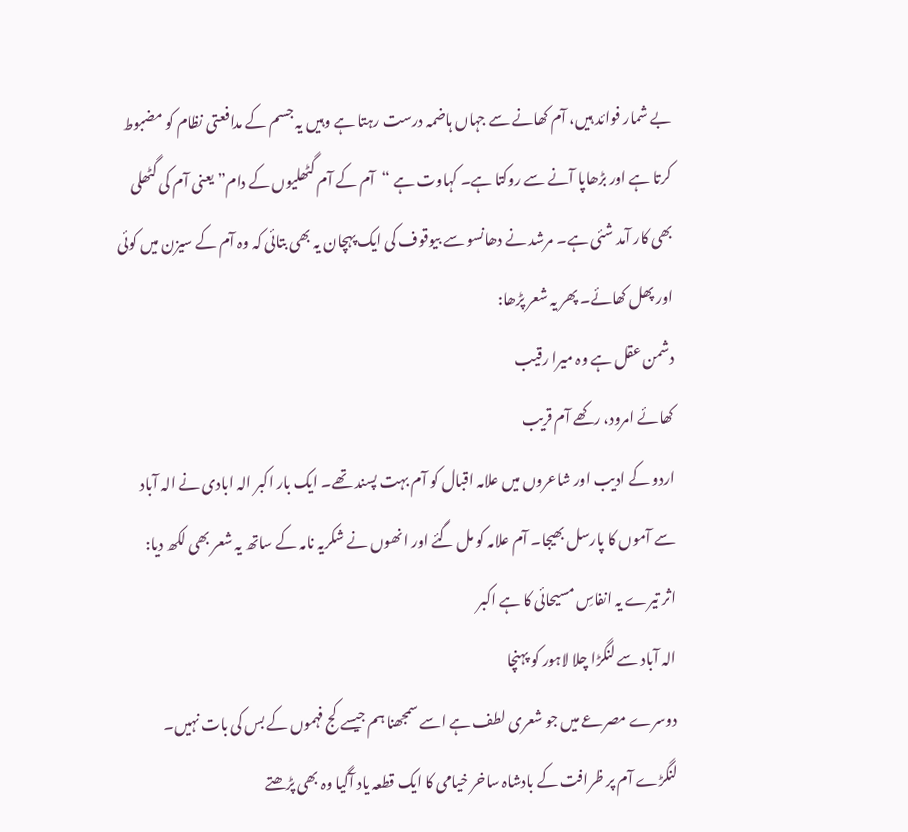بے شمار فوائد ہیں، آم کھانے سے جہاں ہاضمہ درست رہتا ہے وہیں یہ جسم کے مدافعتی نظام کو مضبوط کرتا ہے اور بڑھاپا آنے سے روکتا ہے۔ کہاوت ہے “آم کے آم گٹھلیوں کے دام” یعنی آم کی گٹھلی بھی کار آمد شئی ہے۔ مرشد نے دھانسو سے بیوقوف کی ایک پہچان یہ بھی بتائی کہ وہ آم کے سیزن میں کوئی اور پھل کھائے۔ پھر یہ شعر پڑھا:
دشمن عقل ہے وہ میرا رقیب
کھائے امرود، رکھے آم قریب
اردو کے ادیب اور شاعروں میں علامہ اقبال کو آم بہت پسند تھے۔ ایک بار اکبر الہ ابادی نے الہ آباد سے آموں کا پارسل بھیجا۔ آم علامہ کو مل گئے اور انھوں نے شکریہ نامہ کے ساتھ یہ شعر بھی لکھ دیا:
اثر تیرے یہ انفاسِ مسیحائی کا ہے اکبر
الہ آباد سے لنگڑا چلا لاہور کو پہنچا
دوسرے مصرعے میں جو شعری لطف ہے اسے سمجھنا ہم جیسے کج فہموں کے بس کی بات نہیں۔ لنگڑے آم پر ظرافت کے بادشاہ ساخر خیامی کا ایک قطعہ یاد آگیا وہ بھی پڑھتے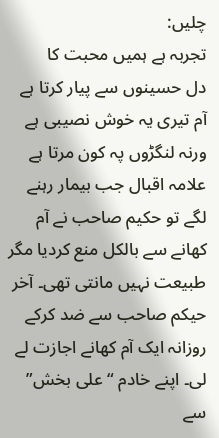چلیں:
تجربہ ہے ہمیں محبت کا
دل حسینوں سے پیار کرتا ہے
آم تیری یہ خوش نصیبی ہے
ورنہ لنگڑوں پہ کون مرتا ہے
علامہ اقبال جب بیمار رہنے لگے تو حکیم صاحب نے آم کھانے سے بالکل منع کردیا مگر طبیعت نہیں مانتی تھی۔ آخر حیکم صاحب سے ضد کرکے روزانہ ایک آم کھانے اجازت لے لی۔ اپنے خادم “علی بخش” سے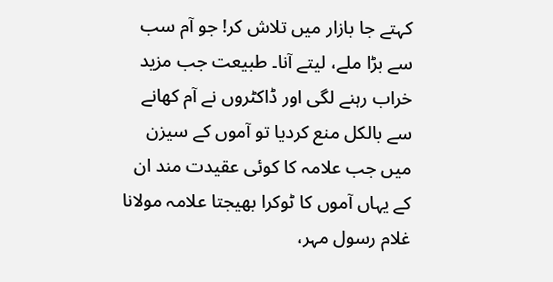کہتے جا بازار میں تلاش کر! جو آم سب سے بڑا ملے، لیتے آنا۔ طبیعت جب مزید خراب رہنے لگی اور ڈاکٹروں نے آم کھانے سے بالکل منع کردیا تو آموں کے سیزن میں جب علامہ کا کوئی عقیدت مند ان کے یہاں آموں کا ٹوکرا بھیجتا علامہ مولانا غلام رسول مہر،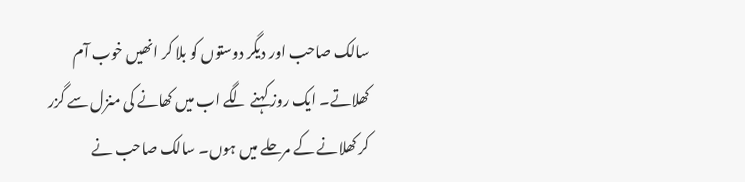سالک صاحب اور دیگر دوستوں کو بلا کر انھیں خوب آم کھلاتے۔ ایک روز کہنے لگے اب میں کھانے کی منزل سے گزر کر کھلانے کے مرحلے میں ہوں۔ سالک صاحب نے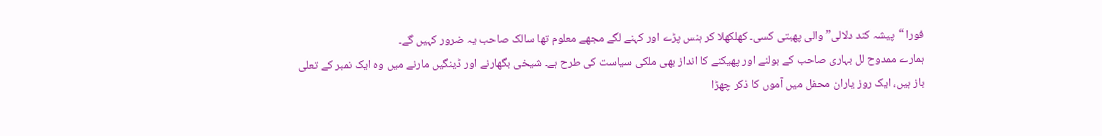فورا “پیشہ کند دلالی” والی پھبتی کسی۔ کھلکھلا کر ہنس پڑے اور کہنے لگے مجھے معلوم تھا سالک صاحب یہ ضرور کہیں گے۔
ہمارے ممدوح لل بہاری صاحب کے بولنے اور پھیکنے کا انداز بھی ملکی سیاست کی طرح ہے۔ شیخی بگھارنے اور ڈینگیں مارنے میں وہ ایک نمبر کے تعلی باز ہیں، ایک روز یاران محفل میں آموں کا ذکر چھڑا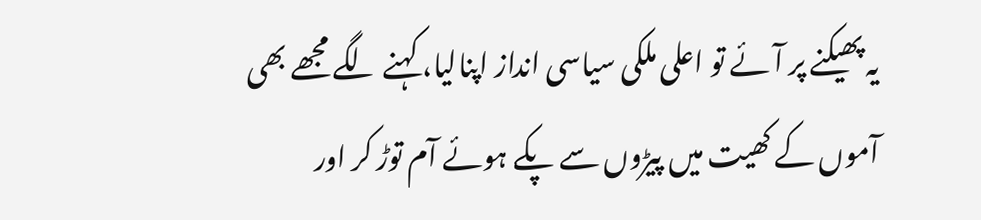یہ پھیکنے پر آئے تو اعلی ملکی سیاسی انداز اپنالیا، کہنے لگے مجھے بھی آموں کے کھیت میں پیڑوں سے پکے ہوئے آم توڑ کر اور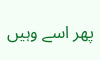پھر اسے وہیں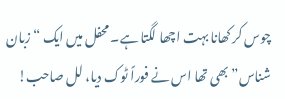چوس کر کھانا بہت اچھا لگتا ہے۔ محفل میں ایک “زبان شناس” بھی تھا اس نے فوراً ٹوک دیا، لل صاحب!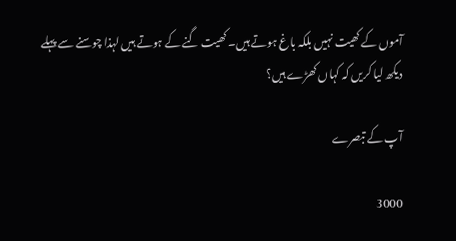آموں کے کھیت نہیں بلکہ باغ ہوتے ہیں۔ کھیت گنے کے ہوتے ہیں لہذا چوسنے سے پہلے دیکھ لیا کریں کہ کہاں کھڑے ہیں؟

آپ کے تبصرے

3000